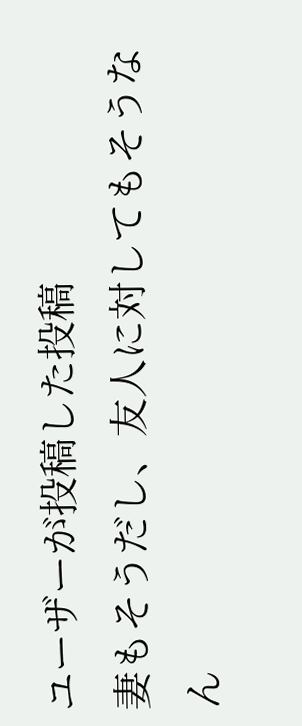ユーザーが投稿した投稿
妻もそうだし、友人に対してもそうなん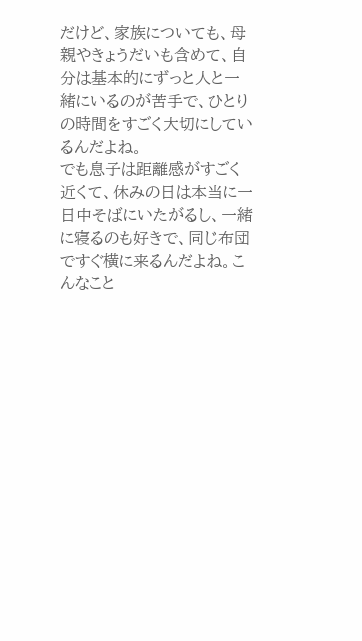だけど、家族についても、母親やきょうだいも含めて、自分は基本的にずっと人と一緒にいるのが苦手で、ひとりの時間をすごく大切にしているんだよね。
でも息子は距離感がすごく近くて、休みの日は本当に一日中そばにいたがるし、一緒に寝るのも好きで、同じ布団ですぐ横に来るんだよね。こんなこと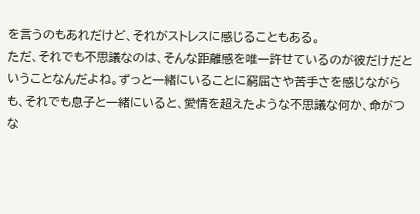を言うのもあれだけど、それがストレスに感じることもある。
ただ、それでも不思議なのは、そんな距離感を唯一許せているのが彼だけだということなんだよね。ずっと一緒にいることに窮屈さや苦手さを感じながらも、それでも息子と一緒にいると、愛情を超えたような不思議な何か、命がつな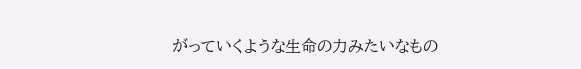がっていくような生命の力みたいなもの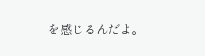を感じるんだよ。